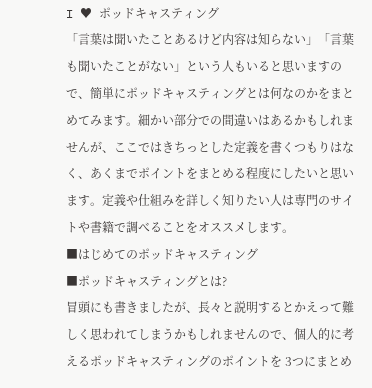I ♥ ポッドキャスティング
「言葉は聞いたことあるけど内容は知らない」「言葉も聞いたことがない」という人もいると思いますので、簡単にポッドキャスティングとは何なのかをまとめてみます。細かい部分での間違いはあるかもしれませんが、ここではきちっとした定義を書くつもりはなく、あくまでポイントをまとめる程度にしたいと思います。定義や仕組みを詳しく知りたい人は専門のサイトや書籍で調べることをオススメします。
■はじめてのポッドキャスティング
■ポッドキャスティングとは?
冒頭にも書きましたが、長々と説明するとかえって難しく思われてしまうかもしれませんので、個人的に考えるポッドキャスティングのポイントを 3つにまとめ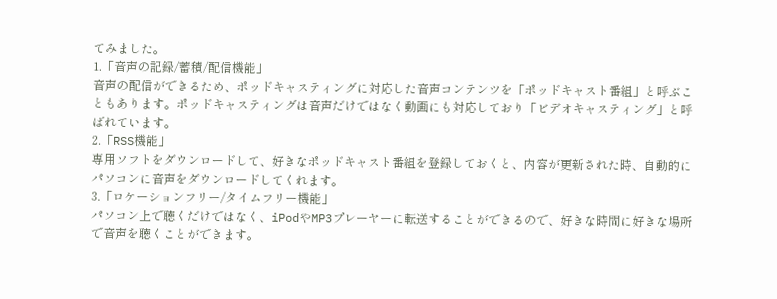てみました。
1.「音声の記録/蓄積/配信機能」
音声の配信ができるため、ポッドキャスティングに対応した音声コンテンツを「ポッドキャスト番組」と呼ぶこともあります。ポッドキャスティングは音声だけではなく動画にも対応しており「ビデオキャスティング」と呼ばれています。
2.「RSS機能」
専用ソフトをダウンロードして、好きなポッドキャスト番組を登録しておくと、内容が更新された時、自動的にパソコンに音声をダウンロードしてくれます。
3.「ロケーションフリー/タイムフリー機能」
パソコン上で聴くだけではなく、iPodやMP3プレーヤーに転送することができるので、好きな時間に好きな場所で音声を聴くことができます。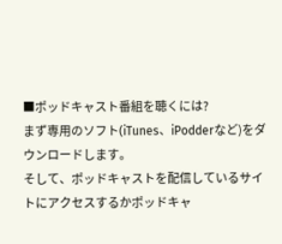■ポッドキャスト番組を聴くには?
まず専用のソフト(iTunes、iPodderなど)をダウンロードします。
そして、ポッドキャストを配信しているサイトにアクセスするかポッドキャ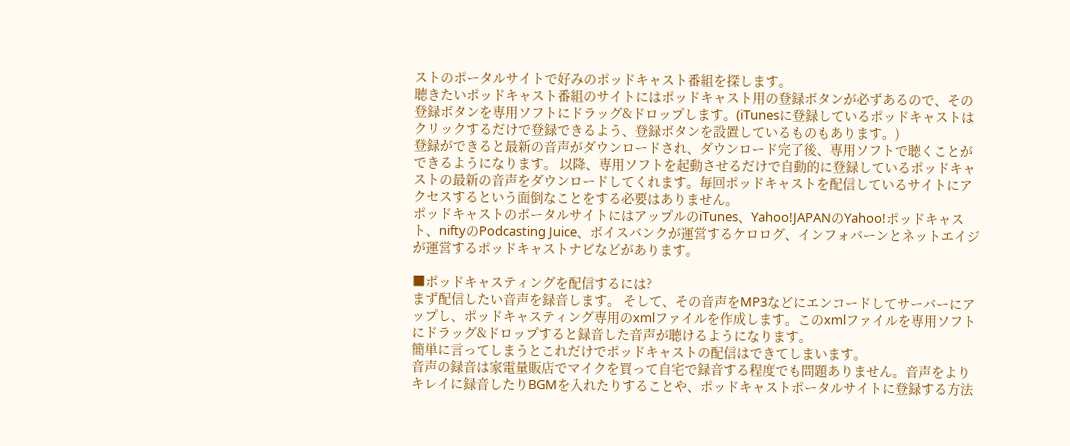ストのポータルサイトで好みのポッドキャスト番組を探します。
聴きたいポッドキャスト番組のサイトにはポッドキャスト用の登録ボタンが必ずあるので、その登録ボタンを専用ソフトにドラッグ&ドロップします。(iTunesに登録しているポッドキャストはクリックするだけで登録できるよう、登録ボタンを設置しているものもあります。)
登録ができると最新の音声がダウンロードされ、ダウンロード完了後、専用ソフトで聴くことができるようになります。 以降、専用ソフトを起動させるだけで自動的に登録しているポッドキャストの最新の音声をダウンロードしてくれます。毎回ポッドキャストを配信しているサイトにアクセスするという面倒なことをする必要はありません。
ポッドキャストのポータルサイトにはアップルのiTunes、Yahoo!JAPANのYahoo!ポッドキャスト、niftyのPodcasting Juice、ボイスバンクが運営するケロログ、インフォバーンとネットエイジが運営するポッドキャストナビなどがあります。

■ポッドキャスティングを配信するには?
まず配信したい音声を録音します。 そして、その音声をMP3などにエンコードしてサーバーにアップし、ポッドキャスティング専用のxmlファイルを作成します。このxmlファイルを専用ソフトにドラッグ&ドロップすると録音した音声が聴けるようになります。
簡単に言ってしまうとこれだけでポッドキャストの配信はできてしまいます。
音声の録音は家電量販店でマイクを買って自宅で録音する程度でも問題ありません。音声をよりキレイに録音したりBGMを入れたりすることや、ポッドキャストポータルサイトに登録する方法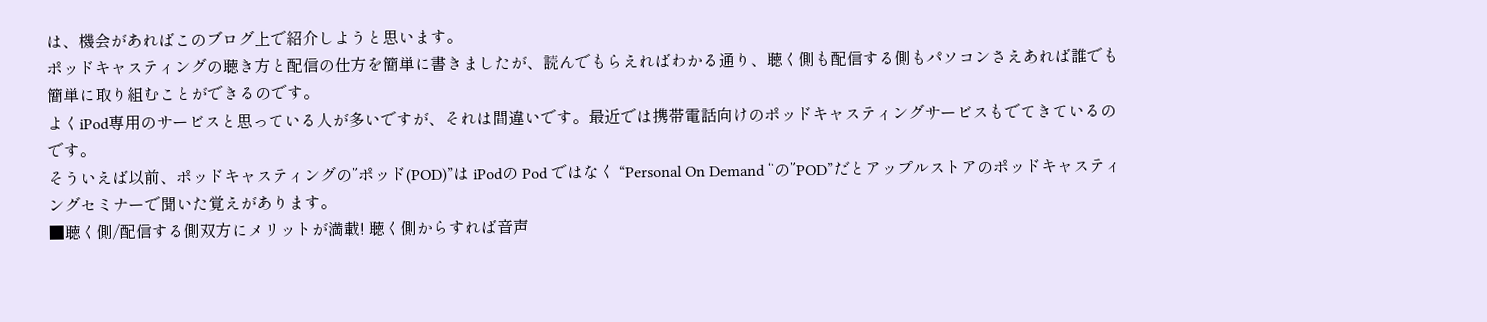は、機会があればこのブログ上で紹介しようと思います。
ポッドキャスティングの聴き方と配信の仕方を簡単に書きましたが、読んでもらえればわかる通り、聴く側も配信する側もパソコンさえあれば誰でも簡単に取り組むことができるのです。
よくiPod専用のサービスと思っている人が多いですが、それは間違いです。最近では携帯電話向けのポッドキャスティングサービスもでてきているのです。
そういえば以前、ポッドキャスティングの”ポッド(POD)”は iPodの Pod ではなく “Personal On Demand “の”POD”だとアップルストアのポッドキャスティングセミナーで聞いた覚えがあります。
■聴く側/配信する側双方にメリットが満載! 聴く側からすれば音声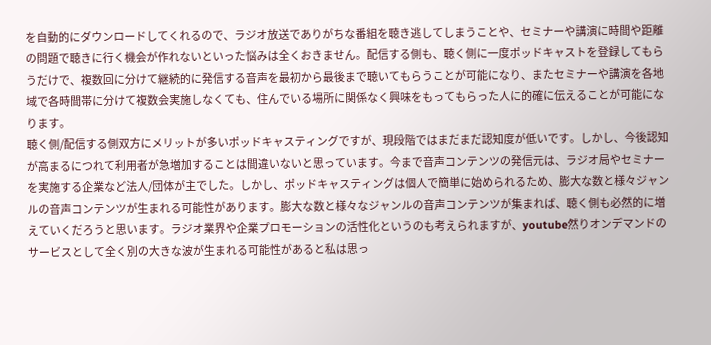を自動的にダウンロードしてくれるので、ラジオ放送でありがちな番組を聴き逃してしまうことや、セミナーや講演に時間や距離の問題で聴きに行く機会が作れないといった悩みは全くおきません。配信する側も、聴く側に一度ポッドキャストを登録してもらうだけで、複数回に分けて継続的に発信する音声を最初から最後まで聴いてもらうことが可能になり、またセミナーや講演を各地域で各時間帯に分けて複数会実施しなくても、住んでいる場所に関係なく興味をもってもらった人に的確に伝えることが可能になります。
聴く側/配信する側双方にメリットが多いポッドキャスティングですが、現段階ではまだまだ認知度が低いです。しかし、今後認知が高まるにつれて利用者が急増加することは間違いないと思っています。今まで音声コンテンツの発信元は、ラジオ局やセミナーを実施する企業など法人/団体が主でした。しかし、ポッドキャスティングは個人で簡単に始められるため、膨大な数と様々ジャンルの音声コンテンツが生まれる可能性があります。膨大な数と様々なジャンルの音声コンテンツが集まれば、聴く側も必然的に増えていくだろうと思います。ラジオ業界や企業プロモーションの活性化というのも考えられますが、youtube然りオンデマンドのサービスとして全く別の大きな波が生まれる可能性があると私は思っ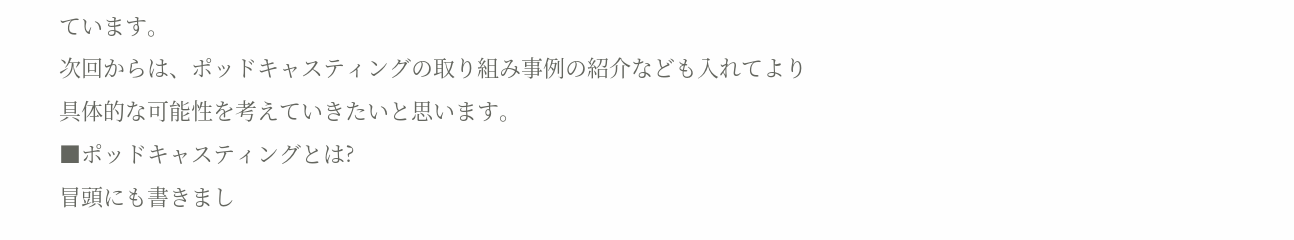ています。
次回からは、ポッドキャスティングの取り組み事例の紹介なども入れてより具体的な可能性を考えていきたいと思います。
■ポッドキャスティングとは?
冒頭にも書きまし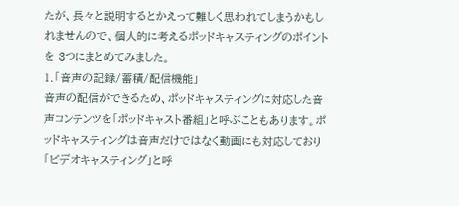たが、長々と説明するとかえって難しく思われてしまうかもしれませんので、個人的に考えるポッドキャスティングのポイントを 3つにまとめてみました。
1.「音声の記録/蓄積/配信機能」
音声の配信ができるため、ポッドキャスティングに対応した音声コンテンツを「ポッドキャスト番組」と呼ぶこともあります。ポッドキャスティングは音声だけではなく動画にも対応しており「ビデオキャスティング」と呼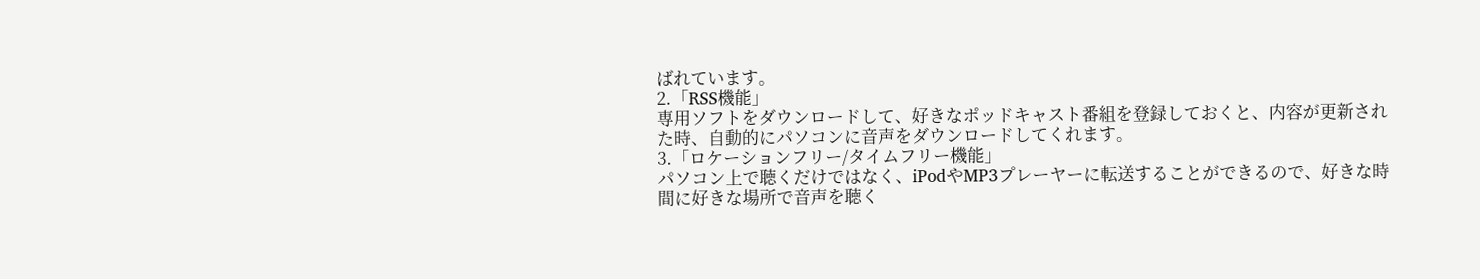ばれています。
2.「RSS機能」
専用ソフトをダウンロードして、好きなポッドキャスト番組を登録しておくと、内容が更新された時、自動的にパソコンに音声をダウンロードしてくれます。
3.「ロケーションフリー/タイムフリー機能」
パソコン上で聴くだけではなく、iPodやMP3プレーヤーに転送することができるので、好きな時間に好きな場所で音声を聴く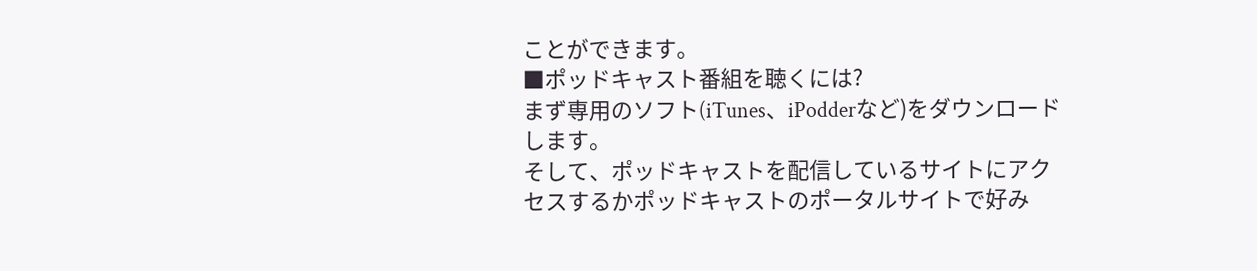ことができます。
■ポッドキャスト番組を聴くには?
まず専用のソフト(iTunes、iPodderなど)をダウンロードします。
そして、ポッドキャストを配信しているサイトにアクセスするかポッドキャストのポータルサイトで好み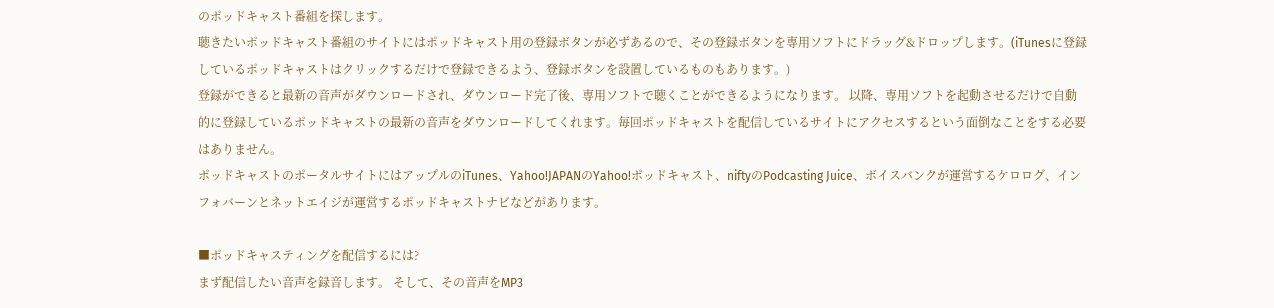のポッドキャスト番組を探します。
聴きたいポッドキャスト番組のサイトにはポッドキャスト用の登録ボタンが必ずあるので、その登録ボタンを専用ソフトにドラッグ&ドロップします。(iTunesに登録しているポッドキャストはクリックするだけで登録できるよう、登録ボタンを設置しているものもあります。)
登録ができると最新の音声がダウンロードされ、ダウンロード完了後、専用ソフトで聴くことができるようになります。 以降、専用ソフトを起動させるだけで自動的に登録しているポッドキャストの最新の音声をダウンロードしてくれます。毎回ポッドキャストを配信しているサイトにアクセスするという面倒なことをする必要はありません。
ポッドキャストのポータルサイトにはアップルのiTunes、Yahoo!JAPANのYahoo!ポッドキャスト、niftyのPodcasting Juice、ボイスバンクが運営するケロログ、インフォバーンとネットエイジが運営するポッドキャストナビなどがあります。

■ポッドキャスティングを配信するには?
まず配信したい音声を録音します。 そして、その音声をMP3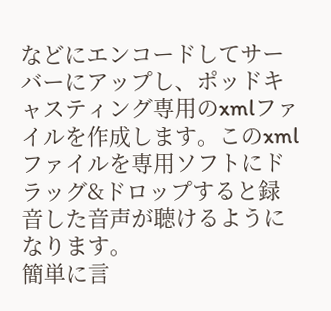などにエンコードしてサーバーにアップし、ポッドキャスティング専用のxmlファイルを作成します。このxmlファイルを専用ソフトにドラッグ&ドロップすると録音した音声が聴けるようになります。
簡単に言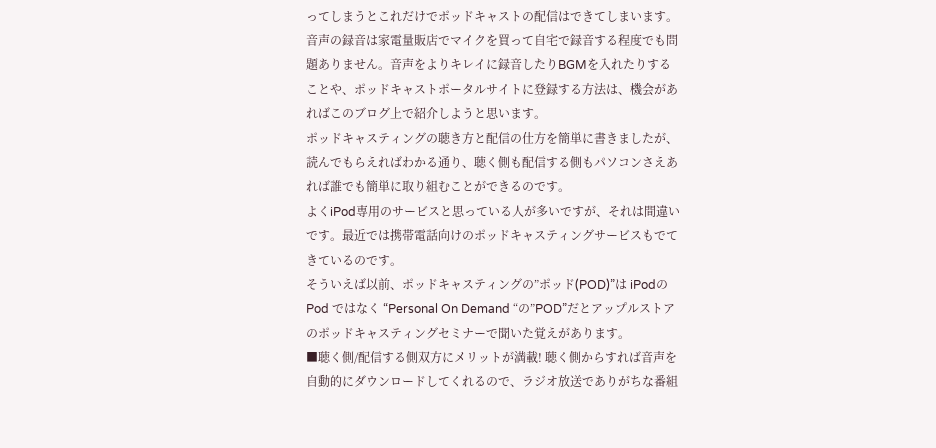ってしまうとこれだけでポッドキャストの配信はできてしまいます。
音声の録音は家電量販店でマイクを買って自宅で録音する程度でも問題ありません。音声をよりキレイに録音したりBGMを入れたりすることや、ポッドキャストポータルサイトに登録する方法は、機会があればこのブログ上で紹介しようと思います。
ポッドキャスティングの聴き方と配信の仕方を簡単に書きましたが、読んでもらえればわかる通り、聴く側も配信する側もパソコンさえあれば誰でも簡単に取り組むことができるのです。
よくiPod専用のサービスと思っている人が多いですが、それは間違いです。最近では携帯電話向けのポッドキャスティングサービスもでてきているのです。
そういえば以前、ポッドキャスティングの”ポッド(POD)”は iPodの Pod ではなく “Personal On Demand “の”POD”だとアップルストアのポッドキャスティングセミナーで聞いた覚えがあります。
■聴く側/配信する側双方にメリットが満載! 聴く側からすれば音声を自動的にダウンロードしてくれるので、ラジオ放送でありがちな番組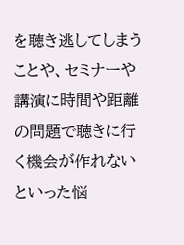を聴き逃してしまうことや、セミナーや講演に時間や距離の問題で聴きに行く機会が作れないといった悩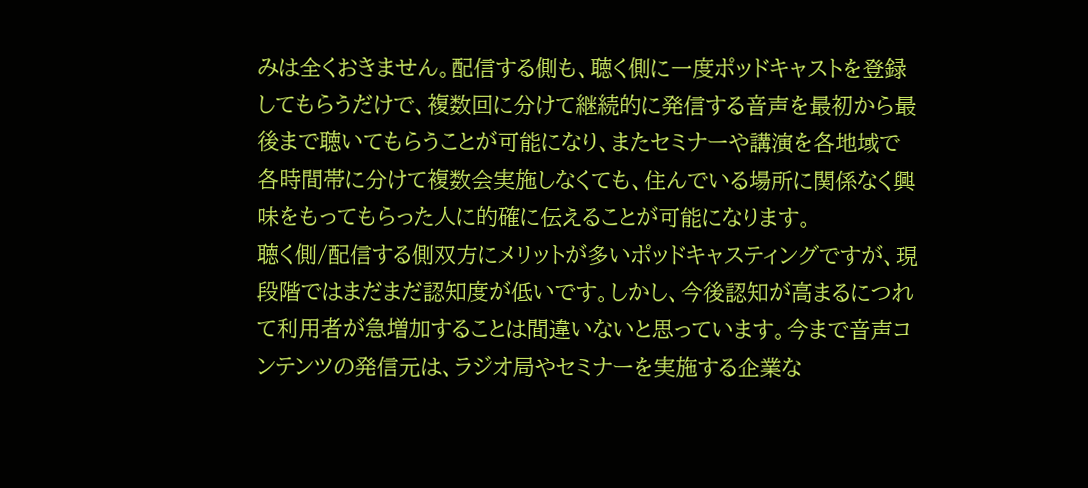みは全くおきません。配信する側も、聴く側に一度ポッドキャストを登録してもらうだけで、複数回に分けて継続的に発信する音声を最初から最後まで聴いてもらうことが可能になり、またセミナーや講演を各地域で各時間帯に分けて複数会実施しなくても、住んでいる場所に関係なく興味をもってもらった人に的確に伝えることが可能になります。
聴く側/配信する側双方にメリットが多いポッドキャスティングですが、現段階ではまだまだ認知度が低いです。しかし、今後認知が高まるにつれて利用者が急増加することは間違いないと思っています。今まで音声コンテンツの発信元は、ラジオ局やセミナーを実施する企業な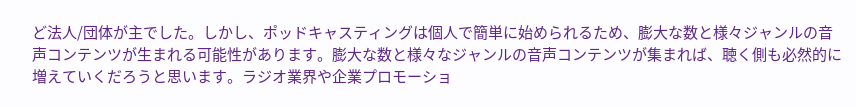ど法人/団体が主でした。しかし、ポッドキャスティングは個人で簡単に始められるため、膨大な数と様々ジャンルの音声コンテンツが生まれる可能性があります。膨大な数と様々なジャンルの音声コンテンツが集まれば、聴く側も必然的に増えていくだろうと思います。ラジオ業界や企業プロモーショ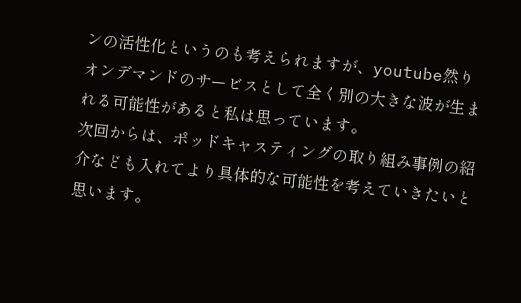ンの活性化というのも考えられますが、youtube然りオンデマンドのサービスとして全く別の大きな波が生まれる可能性があると私は思っています。
次回からは、ポッドキャスティングの取り組み事例の紹介なども入れてより具体的な可能性を考えていきたいと思います。